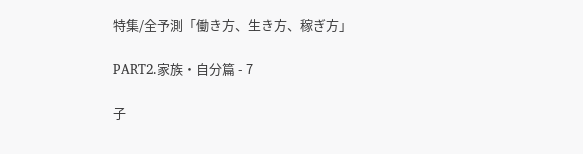特集/全予測「働き方、生き方、稼ぎ方」

PART2.家族・自分篇 - 7

子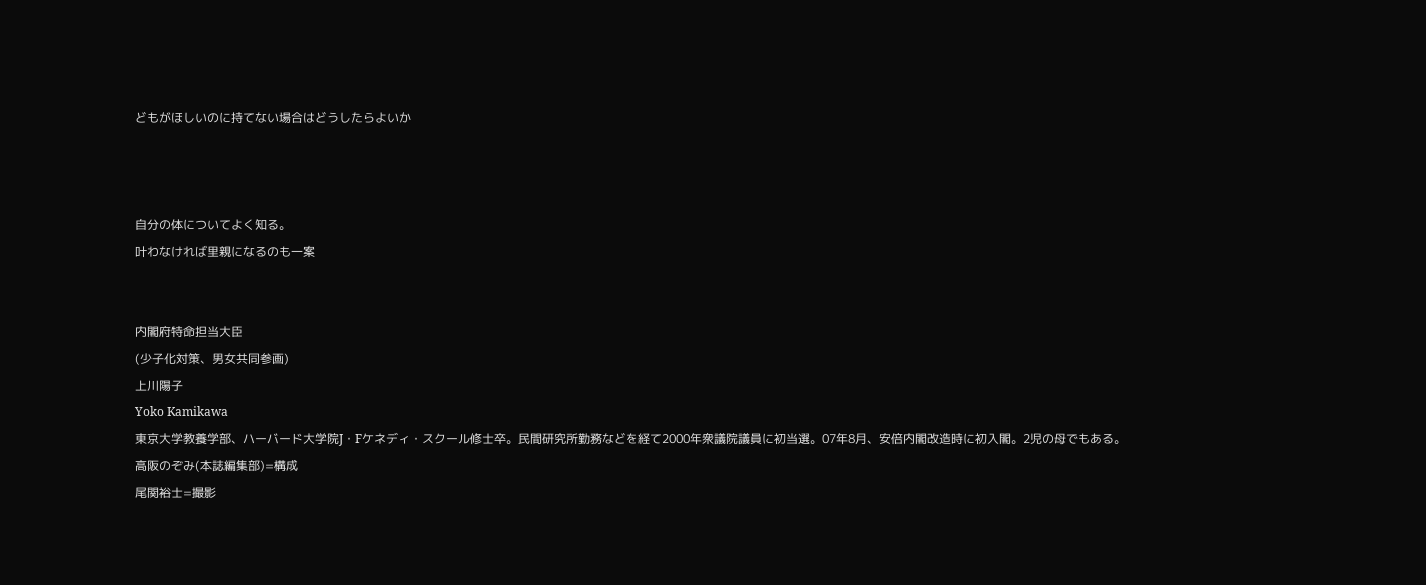どもがほしいのに持てない場合はどうしたらよいか



自分の体についてよく知る。
叶わなければ里親になるのも一案


内閣府特命担当大臣
(少子化対策、男女共同参画)
上川陽子
Yoko Kamikawa
東京大学教養学部、ハーバード大学院J・Fケネディ・スクール修士卒。民間研究所勤務などを経て2000年衆議院議員に初当選。07年8月、安倍内閣改造時に初入閣。2児の母でもある。
高阪のぞみ(本誌編集部)=構成
尾関裕士=撮影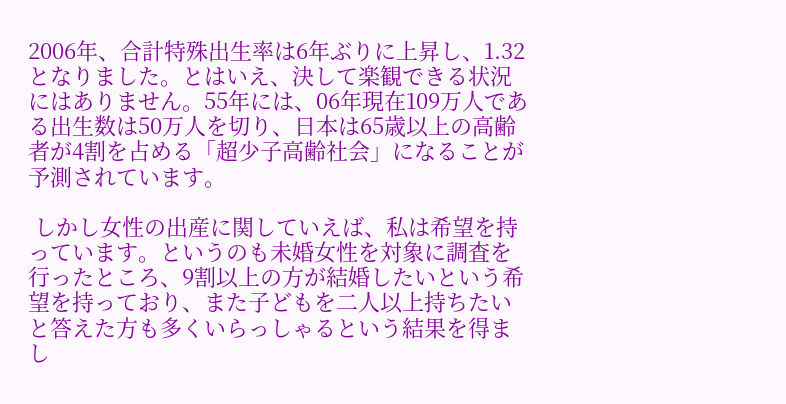2006年、合計特殊出生率は6年ぶりに上昇し、1.32となりました。とはいえ、決して楽観できる状況にはありません。55年には、06年現在109万人である出生数は50万人を切り、日本は65歳以上の高齢者が4割を占める「超少子高齢社会」になることが予測されています。

 しかし女性の出産に関していえば、私は希望を持っています。というのも未婚女性を対象に調査を行ったところ、9割以上の方が結婚したいという希望を持っており、また子どもを二人以上持ちたいと答えた方も多くいらっしゃるという結果を得まし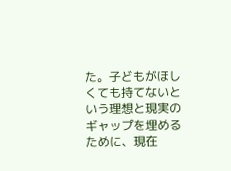た。子どもがほしくても持てないという理想と現実のギャップを埋めるために、現在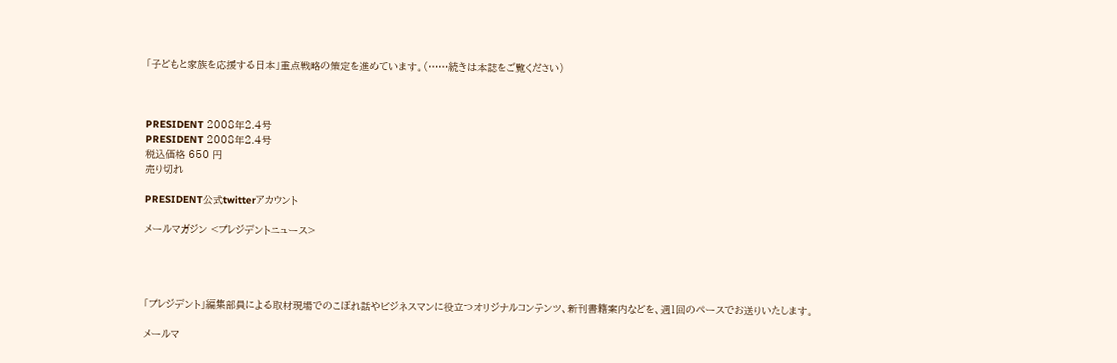「子どもと家族を応援する日本」重点戦略の策定を進めています。(……続きは本誌をご覧ください)



PRESIDENT 2008年2.4号
PRESIDENT 2008年2.4号
税込価格 650 円
売り切れ

PRESIDENT公式twitterアカウント

メールマガジン <プレジデントニュース>




「プレジデント」編集部員による取材現場でのこぼれ話やビジネスマンに役立つオリジナルコンテンツ、新刊書籍案内などを、週1回のペースでお送りいたします。

メールマ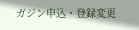ガジン申込・登録変更